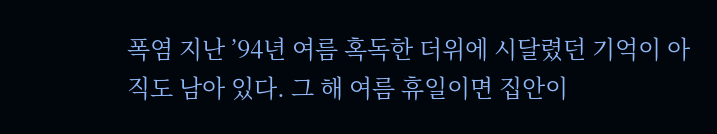폭염 지난 ’94년 여름 혹독한 더위에 시달렸던 기억이 아직도 남아 있다. 그 해 여름 휴일이면 집안이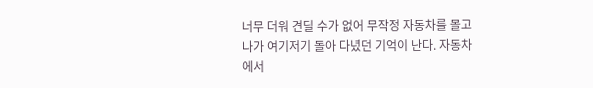너무 더워 견딜 수가 없어 무작정 자동차를 몰고 나가 여기저기 돌아 다녔던 기억이 난다. 자동차에서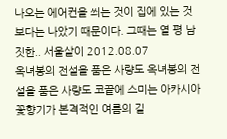나오는 에어컨을 씌는 것이 집에 있는 것보다는 나았기 때문이다. 그때는 열 평 남짓한.. 서울살이 2012.08.07
옥녀봉의 전설을 품은 사량도 옥녀봉의 전설을 품은 사량도 코끝에 스미는 아카시아 꽃향기가 본격적인 여름의 길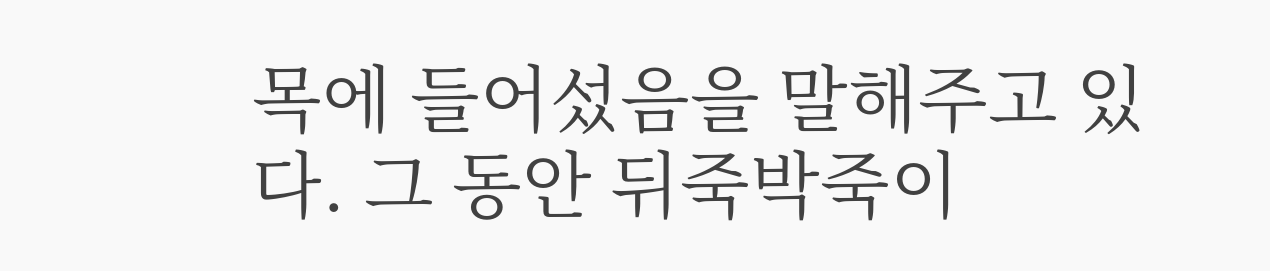목에 들어섰음을 말해주고 있다. 그 동안 뒤죽박죽이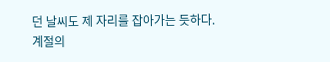던 날씨도 제 자리를 잡아가는 듯하다. 계절의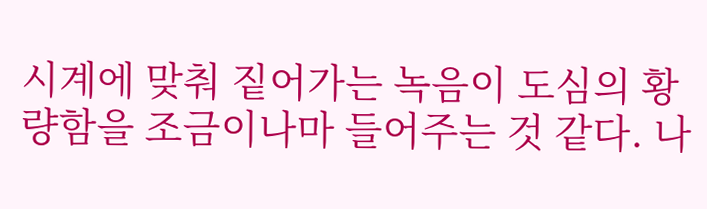시계에 맞춰 짙어가는 녹음이 도심의 황량함을 조금이나마 들어주는 것 같다. 나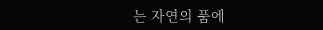는 자연의 품에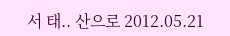서 태.. 산으로 2012.05.21